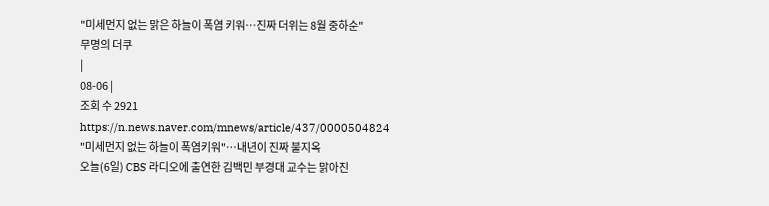"미세먼지 없는 맑은 하늘이 폭염 키워…진짜 더위는 8월 중하순"
무명의 더쿠
|
08-06 |
조회 수 2921
https://n.news.naver.com/mnews/article/437/0000504824
"미세먼지 없는 하늘이 폭염키워"…내년이 진짜 불지옥
오늘(6일) CBS 라디오에 출연한 김백민 부경대 교수는 맑아진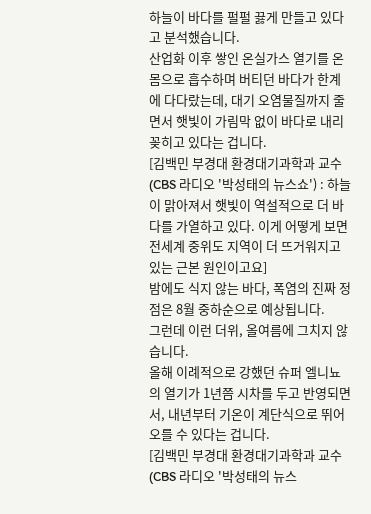하늘이 바다를 펄펄 끓게 만들고 있다고 분석했습니다.
산업화 이후 쌓인 온실가스 열기를 온몸으로 흡수하며 버티던 바다가 한계에 다다랐는데, 대기 오염물질까지 줄면서 햇빛이 가림막 없이 바다로 내리꽂히고 있다는 겁니다.
[김백민 부경대 환경대기과학과 교수(CBS 라디오 '박성태의 뉴스쇼') : 하늘이 맑아져서 햇빛이 역설적으로 더 바다를 가열하고 있다. 이게 어떻게 보면 전세계 중위도 지역이 더 뜨거워지고 있는 근본 원인이고요]
밤에도 식지 않는 바다, 폭염의 진짜 정점은 8월 중하순으로 예상됩니다.
그런데 이런 더위, 올여름에 그치지 않습니다.
올해 이례적으로 강했던 슈퍼 엘니뇨의 열기가 1년쯤 시차를 두고 반영되면서, 내년부터 기온이 계단식으로 뛰어오를 수 있다는 겁니다.
[김백민 부경대 환경대기과학과 교수(CBS 라디오 '박성태의 뉴스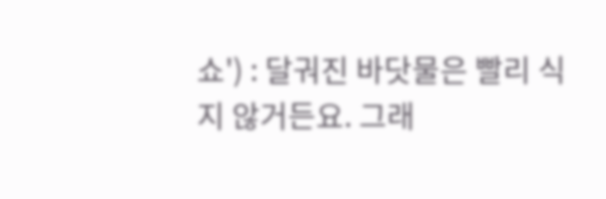쇼') : 달궈진 바닷물은 빨리 식지 않거든요. 그래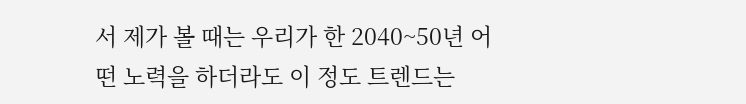서 제가 볼 때는 우리가 한 2040~50년 어떤 노력을 하더라도 이 정도 트렌드는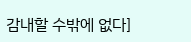감내할 수밖에 없다]